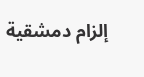إلزام دمشقية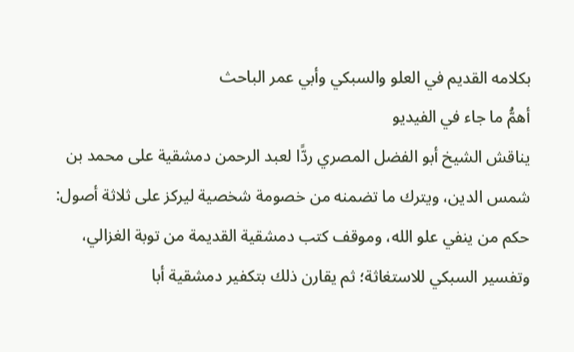بكلامه القديم في العلو والسبكي وأبي عمر الباحث
أهمُّ ما جاء في الفيديو
يناقش الشيخ أبو الفضل المصري ردًّا لعبد الرحمن دمشقية على محمد بن شمس الدين، ويترك ما تضمنه من خصومة شخصية ليركز على ثلاثة أصول: حكم من ينفي علو الله، وموقف كتب دمشقية القديمة من توبة الغزالي، وتفسير السبكي للاستغاثة؛ ثم يقارن ذلك بتكفير دمشقية أبا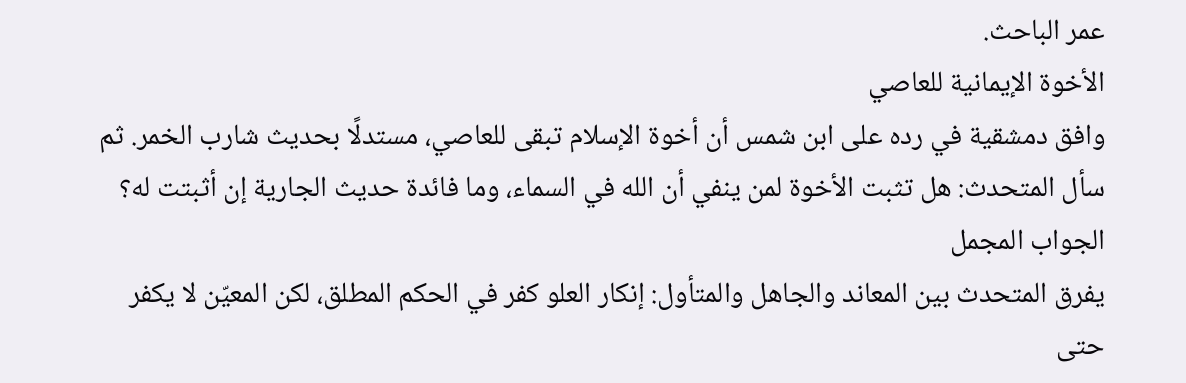عمر الباحث.
الأخوة الإيمانية للعاصي
وافق دمشقية في رده على ابن شمس أن أخوة الإسلام تبقى للعاصي، مستدلًا بحديث شارب الخمر. ثم سأل المتحدث: هل تثبت الأخوة لمن ينفي أن الله في السماء، وما فائدة حديث الجارية إن أثبتت له؟
الجواب المجمل
يفرق المتحدث بين المعاند والجاهل والمتأول: إنكار العلو كفر في الحكم المطلق، لكن المعيّن لا يكفر حتى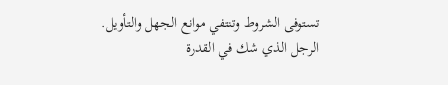تستوفى الشروط وتنتفي موانع الجهل والتأويل.
الرجل الذي شك في القدرة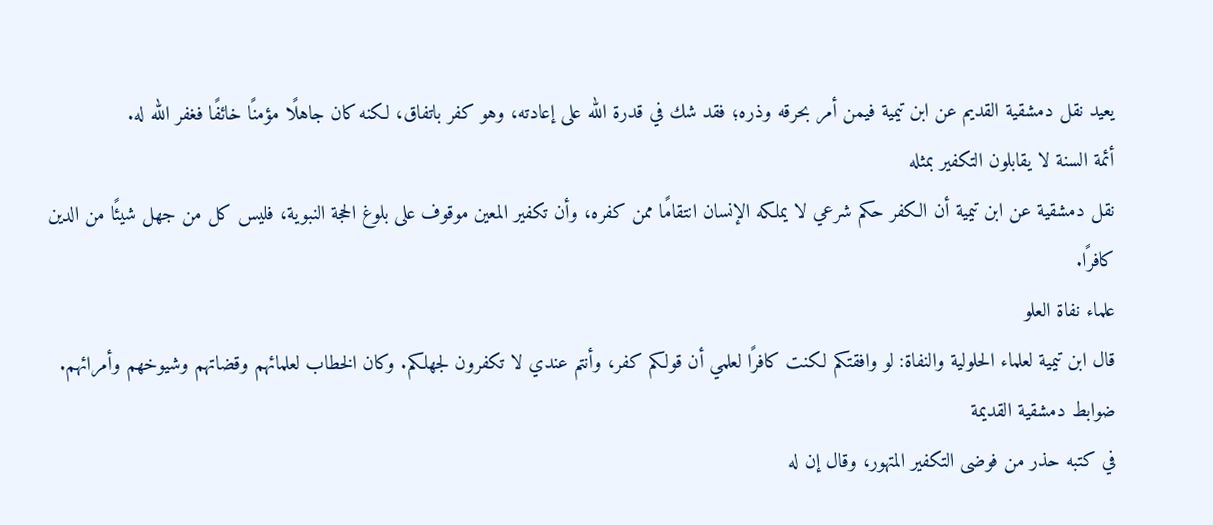يعيد نقل دمشقية القديم عن ابن تيمية فيمن أمر بحرقه وذره؛ فقد شك في قدرة الله على إعادته، وهو كفر باتفاق، لكنه كان جاهلًا مؤمنًا خائفًا فغفر الله له.
أئمة السنة لا يقابلون التكفير بمثله
نقل دمشقية عن ابن تيمية أن الكفر حكم شرعي لا يملكه الإنسان انتقامًا ممن كفره، وأن تكفير المعين موقوف على بلوغ الحجة النبوية، فليس كل من جهل شيئًا من الدين كافرًا.
علماء نفاة العلو
قال ابن تيمية لعلماء الحلولية والنفاة: لو وافقتكم لكنت كافرًا لعلمي أن قولكم كفر، وأنتم عندي لا تكفرون لجهلكم. وكان الخطاب لعلمائهم وقضاتهم وشيوخهم وأمرائهم.
ضوابط دمشقية القديمة
في كتبه حذر من فوضى التكفير المتهور، وقال إن له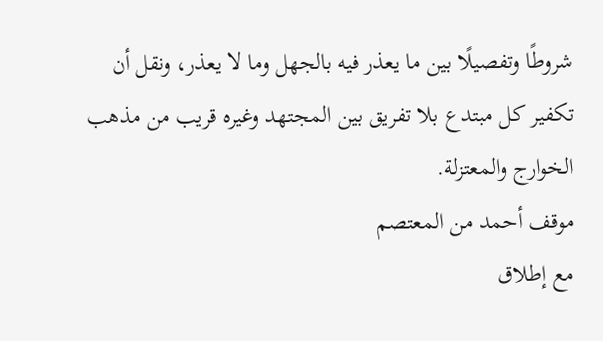شروطًا وتفصيلًا بين ما يعذر فيه بالجهل وما لا يعذر، ونقل أن تكفير كل مبتدع بلا تفريق بين المجتهد وغيره قريب من مذهب الخوارج والمعتزلة.
موقف أحمد من المعتصم
مع إطلاق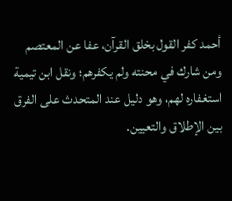أحمد كفر القول بخلق القرآن، عفا عن المعتصم ومن شارك في محنته ولم يكفرهم؛ ونقل ابن تيمية استغفاره لهم، وهو دليل عند المتحدث على الفرق بين الإطلاق والتعيين.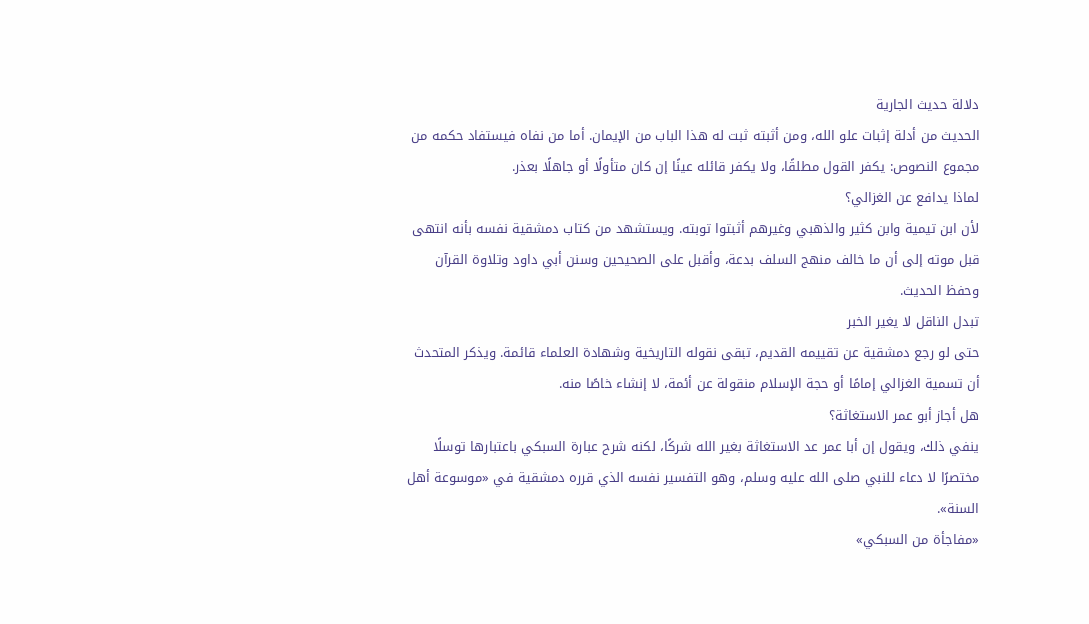دلالة حديث الجارية
الحديث من أدلة إثبات علو الله، ومن أثبته ثبت له هذا الباب من الإيمان. أما من نفاه فيستفاد حكمه من مجموع النصوص: يكفر القول مطلقًا، ولا يكفر قائله عينًا إن كان متأولًا أو جاهلًا بعذر.
لماذا يدافع عن الغزالي؟
لأن ابن تيمية وابن كثير والذهبي وغيرهم أثبتوا توبته. ويستشهد من كتاب دمشقية نفسه بأنه انتهى قبل موته إلى أن ما خالف منهج السلف بدعة، وأقبل على الصحيحين وسنن أبي داود وتلاوة القرآن وحفظ الحديث.
تبدل الناقل لا يغير الخبر
حتى لو رجع دمشقية عن تقييمه القديم، تبقى نقوله التاريخية وشهادة العلماء قائمة. ويذكر المتحدث أن تسمية الغزالي إمامًا أو حجة الإسلام منقولة عن أئمة، لا إنشاء خاصًا منه.
هل أجاز أبو عمر الاستغاثة؟
ينفي ذلك، ويقول إن أبا عمر عد الاستغاثة بغير الله شركًا، لكنه شرح عبارة السبكي باعتبارها توسلًا مختصرًا لا دعاء للنبي صلى الله عليه وسلم، وهو التفسير نفسه الذي قرره دمشقية في «موسوعة أهل السنة».
«مفاجأة من السبكي»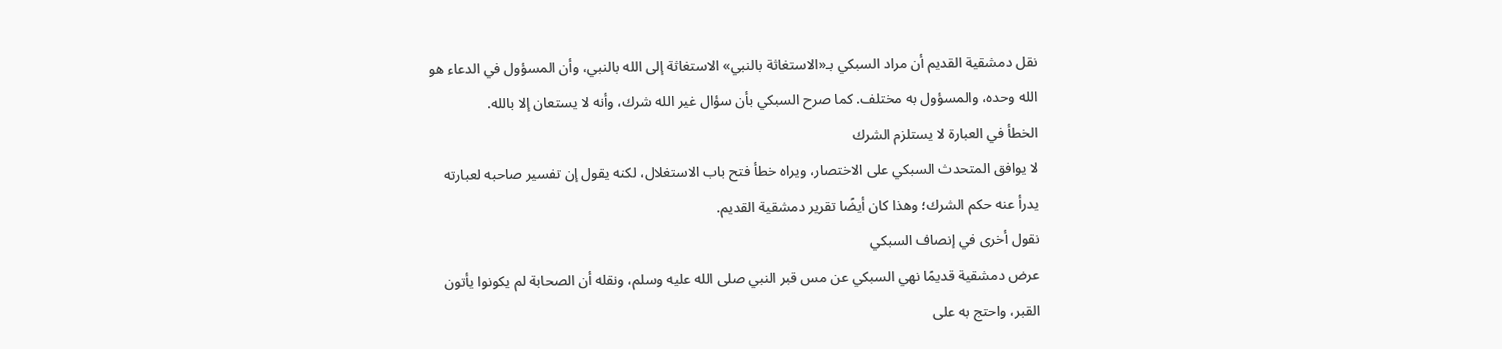نقل دمشقية القديم أن مراد السبكي بـ«الاستغاثة بالنبي» الاستغاثة إلى الله بالنبي، وأن المسؤول في الدعاء هو الله وحده، والمسؤول به مختلف. كما صرح السبكي بأن سؤال غير الله شرك، وأنه لا يستعان إلا بالله.
الخطأ في العبارة لا يستلزم الشرك
لا يوافق المتحدث السبكي على الاختصار، ويراه خطأ فتح باب الاستغلال، لكنه يقول إن تفسير صاحبه لعبارته يدرأ عنه حكم الشرك؛ وهذا كان أيضًا تقرير دمشقية القديم.
نقول أخرى في إنصاف السبكي
عرض دمشقية قديمًا نهي السبكي عن مس قبر النبي صلى الله عليه وسلم، ونقله أن الصحابة لم يكونوا يأتون القبر، واحتج به على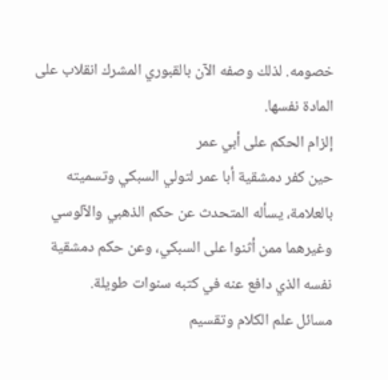خصومه. لذلك وصفه الآن بالقبوري المشرك انقلاب على المادة نفسها.
إلزام الحكم على أبي عمر
حين كفر دمشقية أبا عمر لتولي السبكي وتسميته بالعلامة، يسأله المتحدث عن حكم الذهبي والآلوسي وغيرهما ممن أثنوا على السبكي، وعن حكم دمشقية نفسه الذي دافع عنه في كتبه سنوات طويلة.
مسائل علم الكلام وتقسيم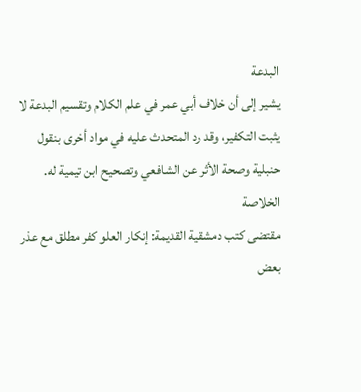البدعة
يشير إلى أن خلاف أبي عمر في علم الكلام وتقسيم البدعة لا يثبت التكفير، وقد رد المتحدث عليه في مواد أخرى بنقول حنبلية وصحة الأثر عن الشافعي وتصحيح ابن تيمية له.
الخلاصة
مقتضى كتب دمشقية القديمة: إنكار العلو كفر مطلق مع عذر بعض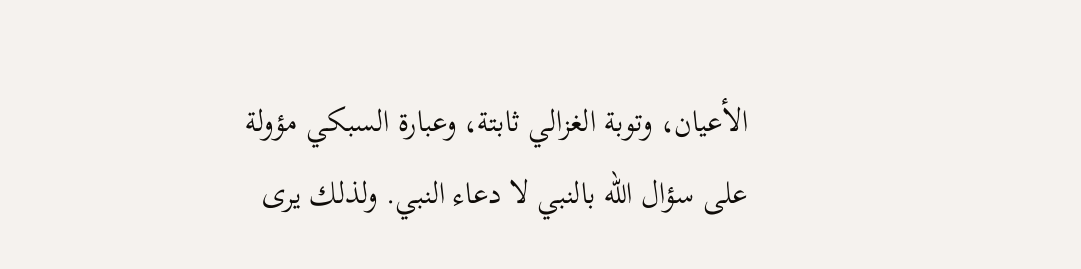الأعيان، وتوبة الغزالي ثابتة، وعبارة السبكي مؤولة على سؤال الله بالنبي لا دعاء النبي. ولذلك يرى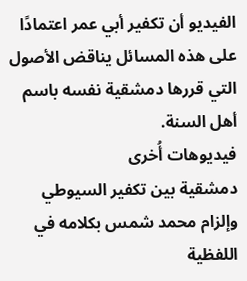الفيديو أن تكفير أبي عمر اعتمادًا على هذه المسائل يناقض الأصول التي قررها دمشقية نفسه باسم أهل السنة.
فيديوهات أُخرى
دمشقية بين تكفير السيوطي وإلزام محمد شمس بكلامه في اللفظية